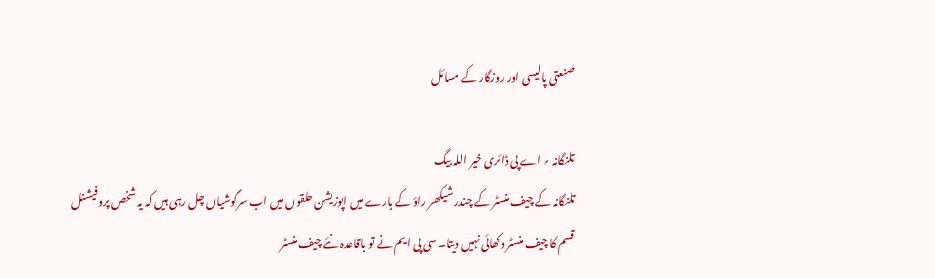صنعتی پالیسی اور روزگار کے مسائل

تلنگانہ ؍ اے پی ڈائری خیر اللہ بیگ
تلنگانہ کے چیف منسٹر کے چندر شیکھر راؤ کے بارے میں اپوزیشن حلقوں میں اب سرگوشیاں چل رہی ہیں کہ یہ شخص پروفیشنل قسم کا چیف منسٹر دکھائی نہیں دیتا۔ سی پی ایم نے تو باقاعدہ نئے چیف منسٹر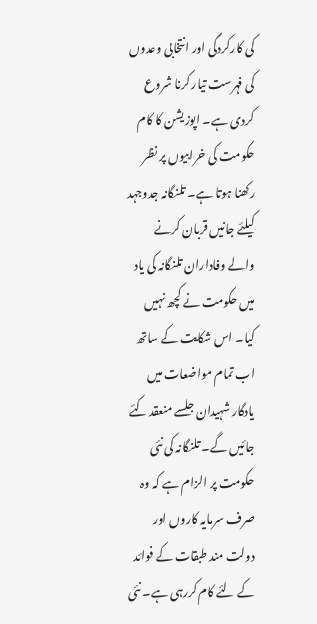کی کارکردگی اور انتخابی وعدوں کی فہرست تیار کرنا شروع کردی ہے۔ اپوزیشن کا کام حکومت کی خرابیوں پر نظر رکھنا ہوتا ہے۔ تلنگانہ جدوجہد کیلئے جانیں قربان کرنے والے وفاداران تلنگانہ کی یاد میں حکومت نے کچھ نہیں کیا۔ اس شکایت کے ساتھ اب تمام مواضعات میں یادگار شہیدان جلسے منعقد کئے جائیں گے۔ تلنگانہ کی نئی حکومت پر الزام ہے کہ وہ صرف سرمایہ کاروں اور دولت مند طبقات کے فوائد کے لئے کام کررہی ہے۔ نئی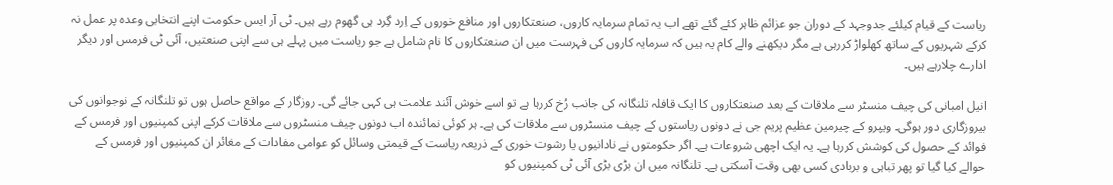ریاست کے قیام کیلئے جدوجہد کے دوران جو عزائم ظاہر کئے گئے تھے اب یہ تمام سرمایہ کاروں، صنعتکاروں اور منافع خوروں کے اِرد گِرد ہی گھوم رہے ہیں۔ ٹی آر ایس حکومت اپنے انتخابی وعدہ پر عمل نہ کرکے شہریوں کے ساتھ کھلواڑ کررہی ہے مگر دیکھنے والے کام یہ ہیں کہ سرمایہ کاروں کی فہرست میں ان صنعتکاروں کا نام شامل ہے جو ریاست میں پہلے ہی سے اپنی صنعتیں، آئی ٹی فرمس اور دیگر ادارے چلارہے ہیں۔

انیل امبانی کی چیف منسٹر سے ملاقات کے بعد صنعتکاروں کا ایک قافلہ تلنگانہ کی جانب رُخ کررہا ہے تو اسے خوش آئند علامت ہی کہی جائے گی۔ روزگار کے مواقع حاصل ہوں تو تلنگانہ کے نوجوانوں کی بیروزگاری دور ہوگی۔ ویپرو کے چیرمین عظیم پریم جی نے دونوں ریاستوں کے چیف منسٹروں سے ملاقات کی ہے۔ ہر کوئی نمائندہ اب دونوں چیف منسٹروں سے ملاقات کرکے اپنی کمپنیوں اور فرمس کے فوائد کے حصول کی کوشش کررہا ہے۔ یہ ایک اچھی شروعات ہے۔ اگر حکومتوں نے نادانیوں یا رشوت خوری کے ذریعہ ریاست کے قیمتی وسائل کو عوامی مفادات کے مغائر ان کمپنیوں اور فرمس کے حوالے کیا گیا تو پھر تباہی و بربادی کسی بھی وقت آسکتی ہے۔ تلنگانہ میں ان بڑی بڑی آئی ٹی کمپنیوں کو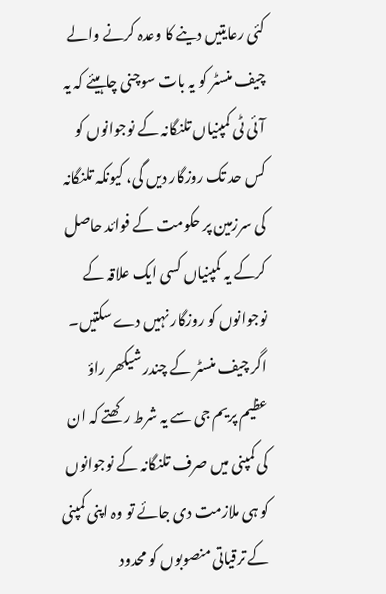کئی رعایتیں دینے کا وعدہ کرنے والے چیف منسٹر کو یہ بات سوچنی چاہیئے کہ یہ آئی ٹی کمپنیاں تلنگانہ کے نوجوانوں کو کس حد تک روزگار دیں گی، کیونکہ تلنگانہ کی سرزمین پر حکومت کے فوائد حاصل کرکے یہ کمپنیاں کسی ایک علاقہ کے نوجوانوں کو روزگار نہیں دے سکتیں۔ اگر چیف منسٹر کے چندر شیکھر راؤ عظیم پریم جی سے یہ شرط رکھتے کہ ان کی کمپنی میں صرف تلنگانہ کے نوجوانوں کو ہی ملازمت دی جائے تو وہ اپنی کمپنی کے ترقیاتی منصوبوں کو محدود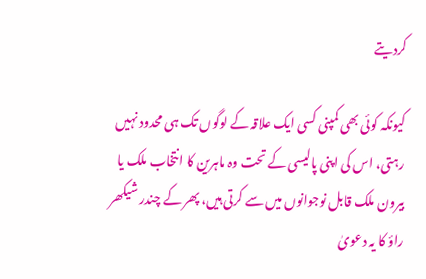کردیتے

کیونکہ کوئی بھی کمپنی کسی ایک علاقہ کے لوگوں تک ہی محدود نہیں رہتی، اس کی اپنی پالیسی کے تحت وہ ماہرین کا انتخاب ملک یا بیرون ملک قابل نوجوانوں میں سے کرتی ہیں، پھر کے چندر شیکھر راؤ کا یہ دعویٰ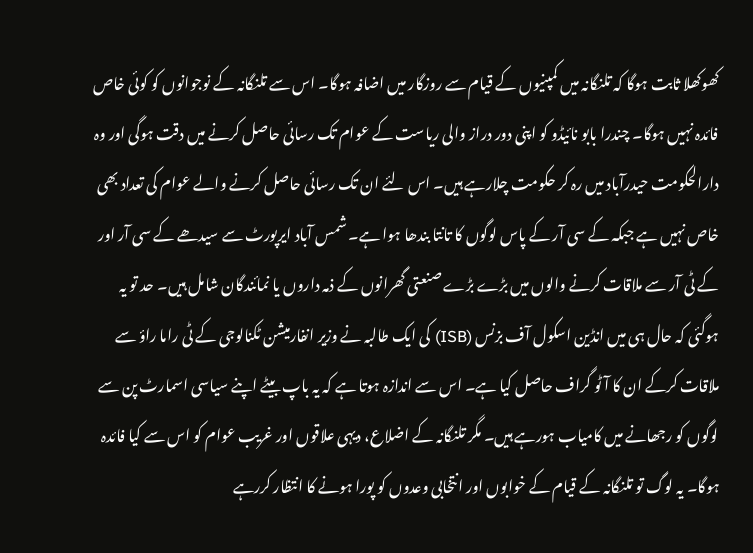کھوکھلا ثابت ہوگا کہ تلنگانہ میں کمپنیوں کے قیام سے روزگار میں اضافہ ہوگا۔ اس سے تلنگانہ کے نوجوانوں کو کوئی خاص فائدہ نہیں ہوگا۔ چندرا بابو نائیڈو کو اپنی دور دراز والی ریاست کے عوام تک رسائی حاصل کرنے میں دقت ہوگی اور وہ دارالحکومت حیدرآباد میں رہ کر حکومت چلارہے ہیں۔ اس لئے ان تک رسائی حاصل کرنے والے عوام کی تعداد بھی خاص نہیں ہے جبکہ کے سی آر کے پاس لوگوں کا تانتا بندھا ہوا ہے۔ شمس آباد ایرپورٹ سے سیدھے کے سی آر اور کے ٹی آر سے ملاقات کرنے والوں میں بڑے بڑے صنعتی گھرانوں کے ذمہ داروں یا نمائندگان شامل ہیں۔ حد تو یہ ہوگئی کہ حال ہی میں انڈین اسکول آف بزنس (ISB) کی ایک طالبہ نے وزیر انفارمیشن ٹکنالوجی کے ٹی راما راؤ سے ملاقات کرکے ان کا آٹو گراف حاصل کیا ہے۔ اس سے اندازہ ہوتا ہے کہ یہ باپ بیٹے اپنے سیاسی اسمارٹ پن سے لوگوں کو رجھانے میں کامیاب ہورہے ہیں۔ مگر تلنگانہ کے اضلاع، دیہی علاقوں اور غریب عوام کو اس سے کیا فائدہ ہوگا۔ یہ لوگ تو تلنگانہ کے قیام کے خوابوں اور انتخابی وعدوں کو پورا ہونے کا انتظار کررہے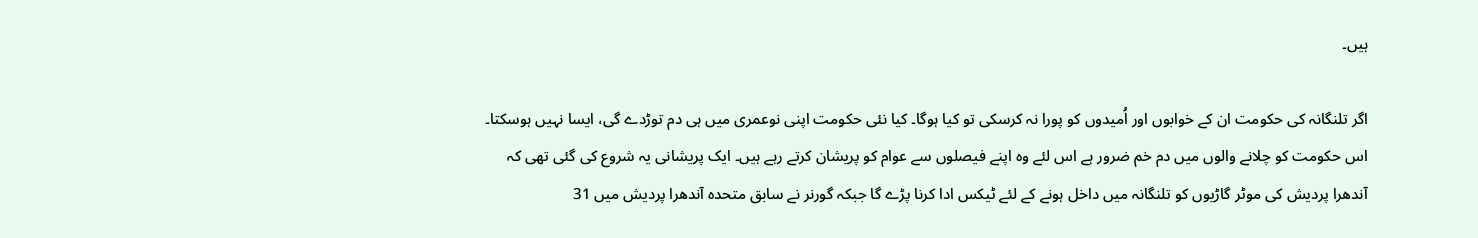ہیں۔

اگر تلنگانہ کی حکومت ان کے خوابوں اور اُمیدوں کو پورا نہ کرسکی تو کیا ہوگا۔ کیا نئی حکومت اپنی نوعمری میں ہی دم توڑدے گی، ایسا نہیں ہوسکتا۔ اس حکومت کو چلانے والوں میں دم خم ضرور ہے اس لئے وہ اپنے فیصلوں سے عوام کو پریشان کرتے رہے ہیں۔ ایک پریشانی یہ شروع کی گئی تھی کہ آندھرا پردیش کی موٹر گاڑیوں کو تلنگانہ میں داخل ہونے کے لئے ٹیکس ادا کرنا پڑے گا جبکہ گورنر نے سابق متحدہ آندھرا پردیش میں 31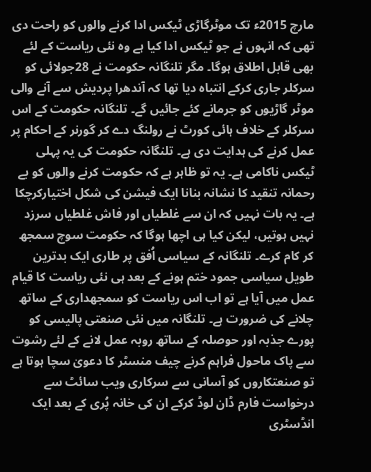مارچ 2015ء تک موٹرگاڑی ٹیکس ادا کرنے والوں کو راحت دی تھی کہ انہوں نے جو ٹیکس ادا کیا ہے وہ نئی ریاست کے لئے بھی قابل اطلاق ہوگا۔ مگر تلنگانہ حکومت نے 28جولائی کو سرکلر جاری کرکے انتباہ دیا تھا کہ آندھرا پردیش سے آنے والی موٹر گاڑیوں کو جرمانے کئے جائیں گے۔ تلنگانہ حکومت کے اس سرکلر کے خلاف ہائی کورٹ نے رولنگ دے کر گورنر کے احکام پر عمل کرنے کی ہدایت دی ہے۔ تلنگانہ حکومت کی یہ پہلی ٹیکس ناکامی ہے۔ یہ تو ظاہر ہے کہ حکومت کرنے والوں کو بے رحمانہ تنقید کا نشانہ بنانا ایک فیشن کی شکل اختیارکرچکا ہے۔ یہ بات نہیں کہ ان سے غلطیاں اور فاش غلطیاں سرزد نہیں ہوتیں، لیکن کیا ہی اچھا ہوگا کہ حکومت سوچ سمجھ کر کام کرے۔ تلنگانہ کے سیاسی اُفق پر طاری ایک بدترین طویل سیاسی جمود ختم ہونے کے بعد ہی نئی ریاست کا قیام عمل میں آیا ہے تو اب اس ریاست کو سمجھداری کے ساتھ چلانے کی ضرورت ہے۔ تلنگانہ میں نئی صنعتی پالیسی کو پورے جذبہ اور حوصلہ کے ساتھ روبہ عمل لانے کے لئے رشوت سے پاک ماحول فراہم کرنے چیف منسٹر کا دعویٰ سچا ہوتا ہے تو صنعتکاروں کو آسانی سے سرکاری ویب سائٹ سے درخواست فارم ڈان لوڈ کرکے ان کی خانہ پُری کے بعد ایک انڈسٹری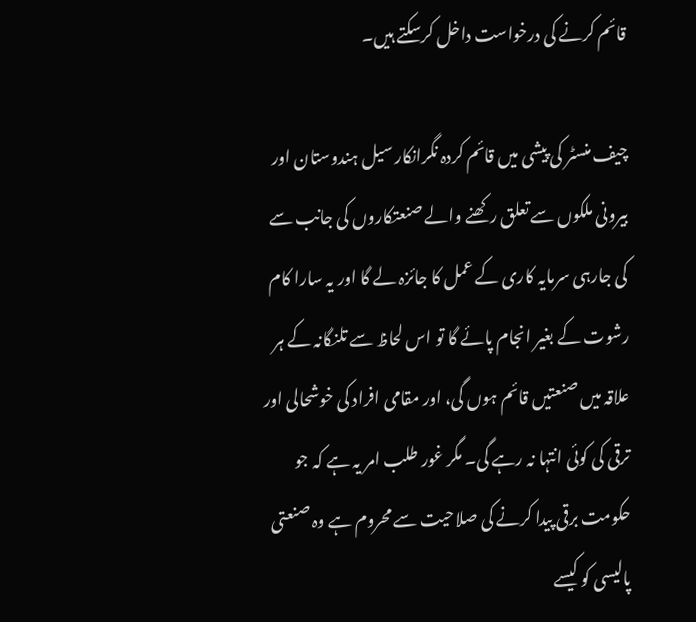قائم کرنے کی درخواست داخل کرسکتے ہیں۔

چیف منسٹر کی پیشی میں قائم کردہ نگرانکار سیل ہندوستان اور بیرونی ملکوں سے تعلق رکھنے والے صنعتکاروں کی جانب سے کی جارہی سرمایہ کاری کے عمل کا جائزہ لے گا اور یہ سارا کام رشوت کے بغیر انجام پائے گا تو اس لحاظ سے تلنگانہ کے ہر علاقہ میں صنعتیں قائم ہوں گی، اور مقامی افراد کی خوشحالی اور ترقی کی کوئی انتہا نہ رہے گی۔ مگر غور طلب امر یہ ہے کہ جو حکومت برقی پیدا کرنے کی صلاحیت سے محروم ہے وہ صنعتی پالیسی کو کیسے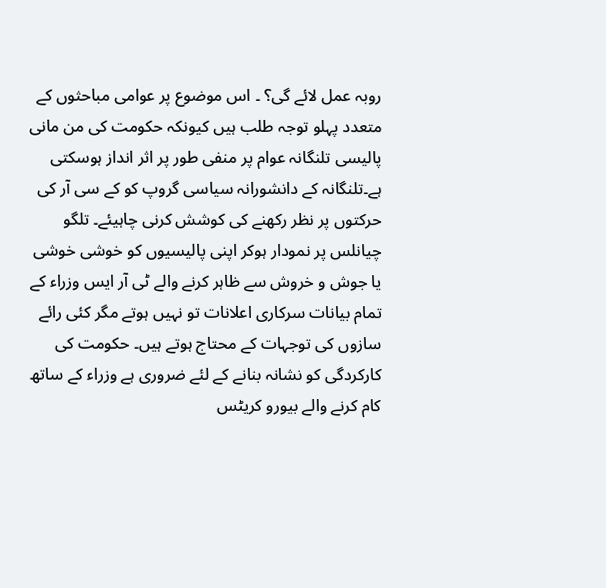روبہ عمل لائے گی؟ ۔ اس موضوع پر عوامی مباحثوں کے متعدد پہلو توجہ طلب ہیں کیونکہ حکومت کی من مانی پالیسی تلنگانہ عوام پر منفی طور پر اثر انداز ہوسکتی ہے۔تلنگانہ کے دانشورانہ سیاسی گروپ کو کے سی آر کی حرکتوں پر نظر رکھنے کی کوشش کرنی چاہیئے۔ تلگو چیانلس پر نمودار ہوکر اپنی پالیسیوں کو خوشی خوشی یا جوش و خروش سے ظاہر کرنے والے ٹی آر ایس وزراء کے تمام بیانات سرکاری اعلانات تو نہیں ہوتے مگر کئی رائے سازوں کی توجہات کے محتاج ہوتے ہیں۔ حکومت کی کارکردگی کو نشانہ بنانے کے لئے ضروری ہے وزراء کے ساتھ کام کرنے والے بیورو کریٹس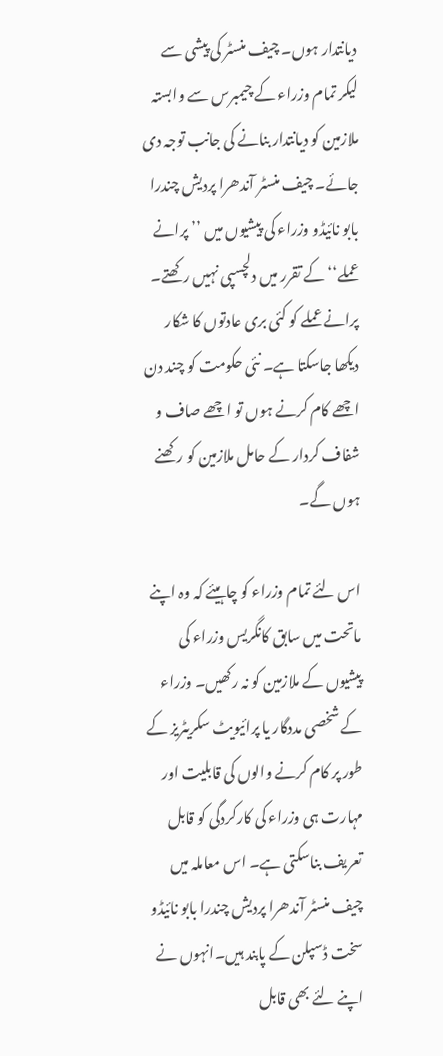دیانتدار ہوں۔ چیف منسٹر کی پیشی سے لیکر تمام وزراء کے چیمبرس سے وابستہ ملازمین کو دیانتدار بنانے کی جانب توجہ دی جائے۔ چیف منسٹر آندھرا پردیش چندرا بابو نائیڈو وزراء کی پیشیوں میں ’’ پرانے عملے‘‘ کے تقرر میں دلچسپی نہیں رکھتے۔ پرانے عملے کو کئی بری عادتوں کا شکار دیکھا جاسکتا ہے۔ نئی حکومت کو چند دن اچھے کام کرنے ہوں تو اچھے صاف و شفاف کردار کے حامل ملازمین کو رکھنے ہوں گے۔

اس لئے تمام وزراء کو چاہیئے کہ وہ اپنے ماتحت میں سابق کانگریس وزراء کی پیشیوں کے ملازمین کو نہ رکھیں۔ وزراء کے شخصی مددگار یا پرائیویٹ سکریٹریز کے طور پر کام کرنے والوں کی قابلیت اور مہارت ہی وزراء کی کارکردگی کو قابل تعریف بناسکتی ہے۔ اس معاملہ میں چیف منسٹر آندھرا پردیش چندرا بابو نائیڈو سخت ڈسپلن کے پابند ہیں۔انہوں نے اپنے لئے بھی قابل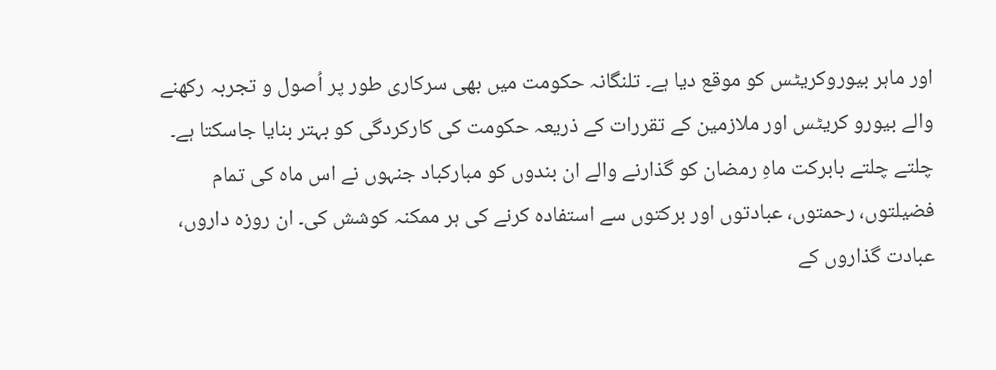اور ماہر بیوروکریٹس کو موقع دیا ہے۔ تلنگانہ حکومت میں بھی سرکاری طور پر اُصول و تجربہ رکھنے والے بیورو کریٹس اور ملازمین کے تقررات کے ذریعہ حکومت کی کارکردگی کو بہتر بنایا جاسکتا ہے۔ چلتے چلتے بابرکت ماہِ رمضان کو گذارنے والے ان بندوں کو مبارکباد جنہوں نے اس ماہ کی تمام فضیلتوں، رحمتوں، عبادتوں اور برکتوں سے استفادہ کرنے کی ہر ممکنہ کوشش کی۔ ان روزہ داروں، عبادت گذاروں کے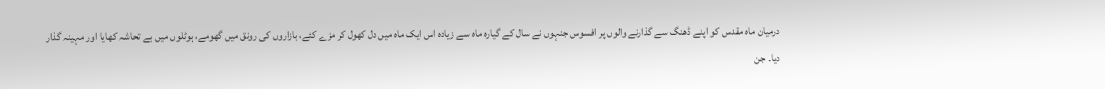درمیان ماہ مقدس کو اپنے ڈھنگ سے گذارنے والوں پر افسوس جنہوں نے سال کے گیارہ ماہ سے زیادہ اس ایک ماہ میں دل کھول کر مزے کئے، بازاروں کی رونق میں گھومے، ہوٹلوں میں بے تحاشہ کھایا اور مہینہ گذار دیا۔ جن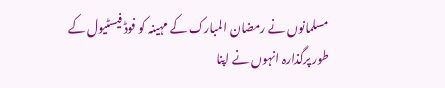مسلمانوں نے رمضان المبارک کے مہینہ کو فوڈ فیسٹیول کے طور پرگذارہ انہوں نے اپنا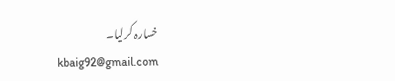خسارہ کرلیا۔
kbaig92@gmail.com